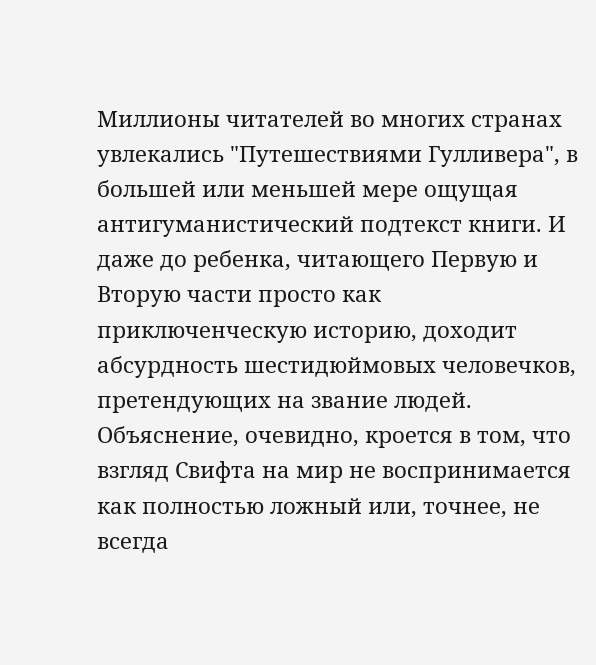Миллионы читателей во многих странах увлекались "Путешествиями Гулливера", в большей или меньшей мере ощущая антигуманистический подтекст книги. И даже до ребенка, читающего Первую и Вторую части просто как приключенческую историю, доходит абсурдность шестидюймовых человечков, претендующих на звание людей. Объяснение, очевидно, кроется в том, что взгляд Свифта на мир не воспринимается как полностью ложный или, точнее, не всегда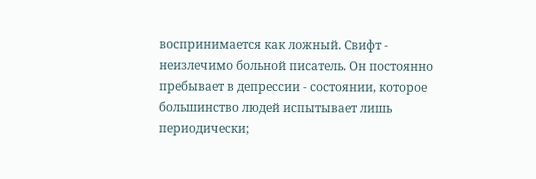воспринимается как ложный. Свифт - неизлечимо больной писатель. Он постоянно пребывает в депрессии - состоянии, которое большинство людей испытывает лишь периодически;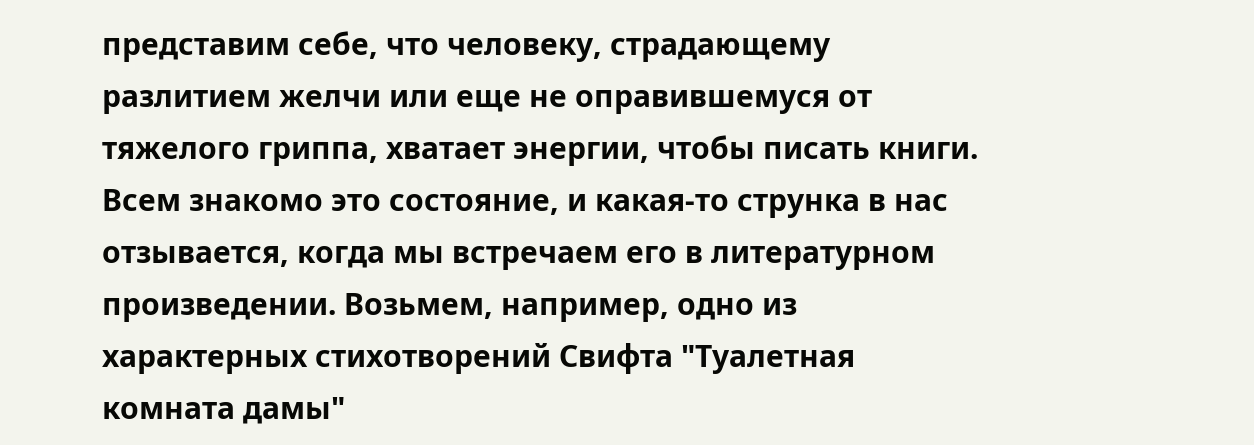представим себе, что человеку, страдающему разлитием желчи или еще не оправившемуся от тяжелого гриппа, хватает энергии, чтобы писать книги. Всем знакомо это состояние, и какая-то струнка в нас отзывается, когда мы встречаем его в литературном произведении. Возьмем, например, одно из характерных стихотворений Свифта "Туалетная комната дамы"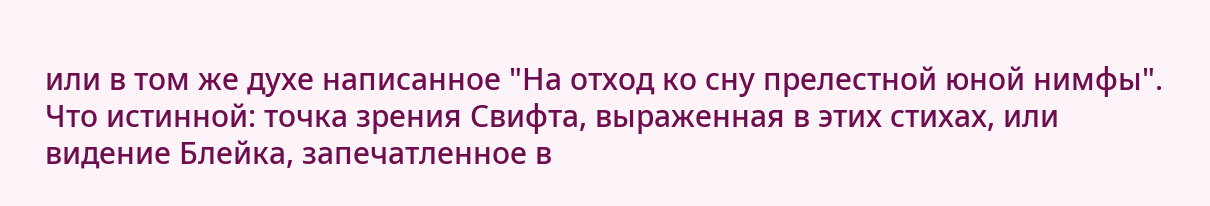или в том же духе написанное "На отход ко сну прелестной юной нимфы". Что истинной: точка зрения Свифта, выраженная в этих стихах, или видение Блейка, запечатленное в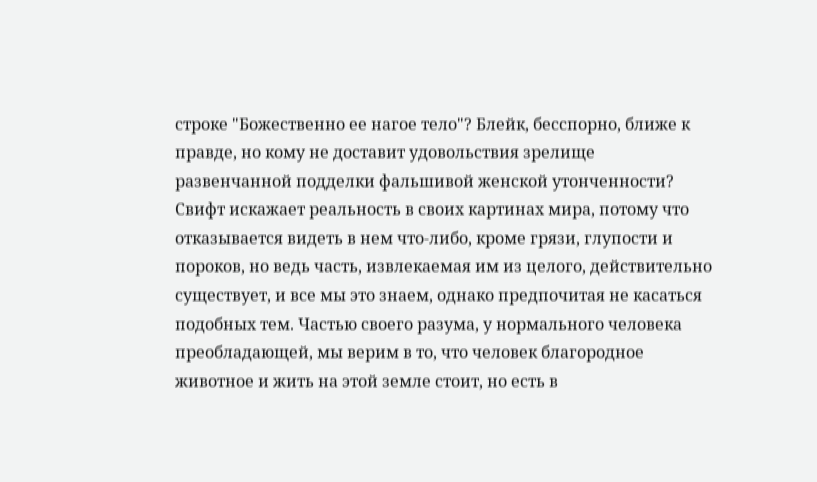строке "Божественно ее нагое тело"? Блейк, бесспорно, ближе к правде, но кому не доставит удовольствия зрелище развенчанной подделки фальшивой женской утонченности? Свифт искажает реальность в своих картинах мира, потому что отказывается видеть в нем что-либо, кроме грязи, глупости и пороков, но ведь часть, извлекаемая им из целого, действительно существует, и все мы это знаем, однако предпочитая не касаться подобных тем. Частью своего разума, у нормального человека преобладающей, мы верим в то, что человек благородное животное и жить на этой земле стоит, но есть в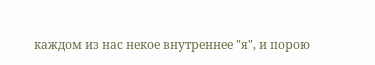каждом из нас некое внутреннее "я", и порою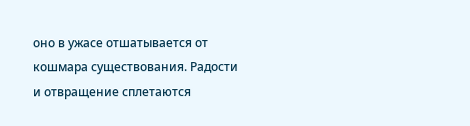оно в ужасе отшатывается от кошмара существования. Радости и отвращение сплетаются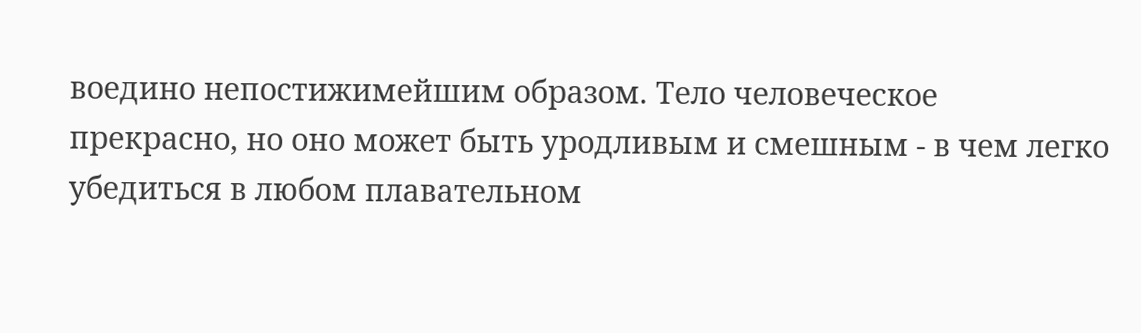воедино непостижимейшим образом. Тело человеческое прекрасно, но оно может быть уродливым и смешным - в чем легко убедиться в любом плавательном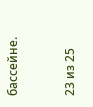бассейне.


23 из 25